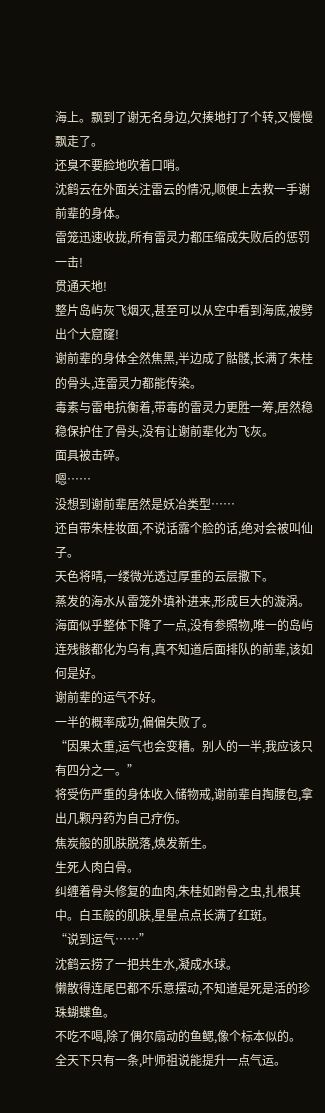海上。飘到了谢无名身边,欠揍地打了个转,又慢慢飘走了。
还臭不要脸地吹着口哨。
沈鹤云在外面关注雷云的情况,顺便上去救一手谢前辈的身体。
雷笼迅速收拢,所有雷灵力都压缩成失败后的惩罚一击!
贯通天地!
整片岛屿灰飞烟灭,甚至可以从空中看到海底,被劈出个大窟窿!
谢前辈的身体全然焦黑,半边成了骷髅,长满了朱桂的骨头,连雷灵力都能传染。
毒素与雷电抗衡着,带毒的雷灵力更胜一筹,居然稳稳保护住了骨头,没有让谢前辈化为飞灰。
面具被击碎。
嗯……
没想到谢前辈居然是妖冶类型……
还自带朱桂妆面,不说话露个脸的话,绝对会被叫仙子。
天色将晴,一缕微光透过厚重的云层撒下。
蒸发的海水从雷笼外填补进来,形成巨大的漩涡。
海面似乎整体下降了一点,没有参照物,唯一的岛屿连残骸都化为乌有,真不知道后面排队的前辈,该如何是好。
谢前辈的运气不好。
一半的概率成功,偏偏失败了。
“因果太重,运气也会变糟。别人的一半,我应该只有四分之一。”
将受伤严重的身体收入储物戒,谢前辈自掏腰包,拿出几颗丹药为自己疗伤。
焦炭般的肌肤脱落,焕发新生。
生死人肉白骨。
纠缠着骨头修复的血肉,朱桂如跗骨之虫,扎根其中。白玉般的肌肤,星星点点长满了红斑。
“说到运气……”
沈鹤云捞了一把共生水,凝成水球。
懒散得连尾巴都不乐意摆动,不知道是死是活的珍珠蝴蝶鱼。
不吃不喝,除了偶尔扇动的鱼鳃,像个标本似的。
全天下只有一条,叶师祖说能提升一点气运。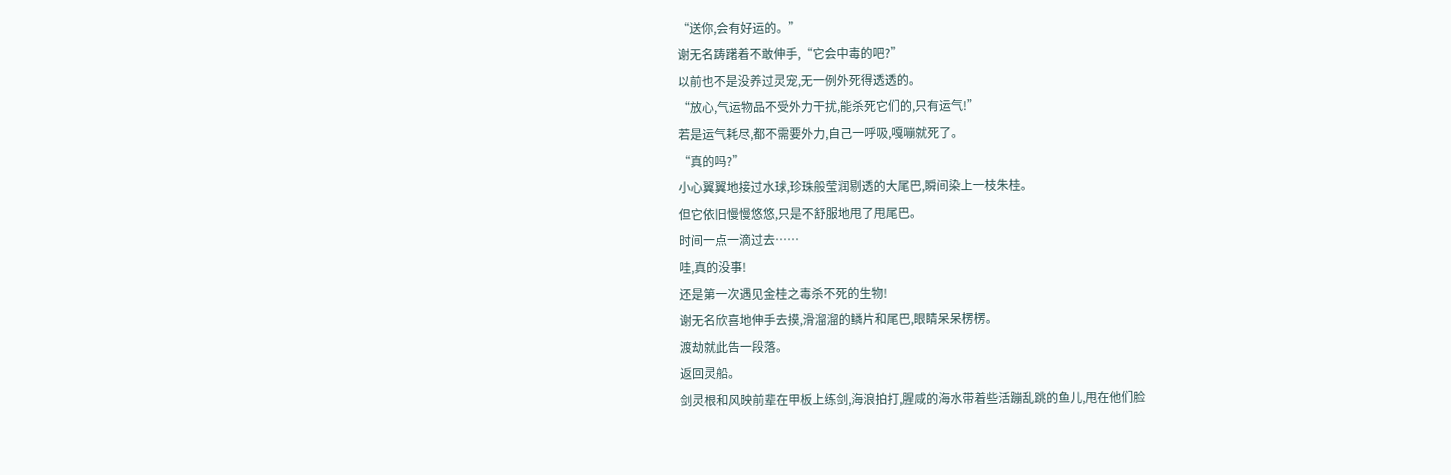“送你,会有好运的。”
谢无名踌躇着不敢伸手,“它会中毒的吧?”
以前也不是没养过灵宠,无一例外死得透透的。
“放心,气运物品不受外力干扰,能杀死它们的,只有运气!”
若是运气耗尽,都不需要外力,自己一呼吸,嘎嘣就死了。
“真的吗?”
小心翼翼地接过水球,珍珠般莹润剔透的大尾巴,瞬间染上一枝朱桂。
但它依旧慢慢悠悠,只是不舒服地甩了甩尾巴。
时间一点一滴过去……
哇,真的没事!
还是第一次遇见金桂之毒杀不死的生物!
谢无名欣喜地伸手去摸,滑溜溜的鳞片和尾巴,眼睛呆呆楞楞。
渡劫就此告一段落。
返回灵船。
剑灵根和风映前辈在甲板上练剑,海浪拍打,腥咸的海水带着些活蹦乱跳的鱼儿,甩在他们脸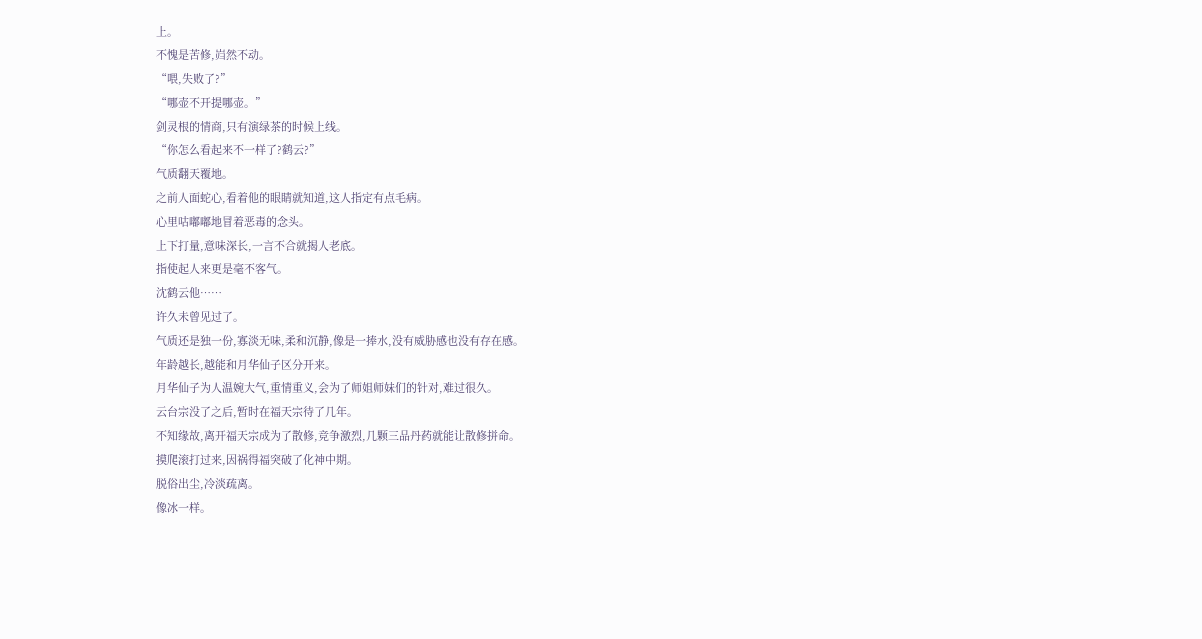上。
不愧是苦修,岿然不动。
“喂,失败了?”
“哪壶不开提哪壶。”
剑灵根的情商,只有演绿茶的时候上线。
“你怎么看起来不一样了?鹤云?”
气质翻天覆地。
之前人面蛇心,看着他的眼睛就知道,这人指定有点毛病。
心里咕嘟嘟地冒着恶毒的念头。
上下打量,意味深长,一言不合就揭人老底。
指使起人来更是毫不客气。
沈鹤云他……
许久未曾见过了。
气质还是独一份,寡淡无味,柔和沉静,像是一捧水,没有威胁感也没有存在感。
年龄越长,越能和月华仙子区分开来。
月华仙子为人温婉大气,重情重义,会为了师姐师妹们的针对,难过很久。
云台宗没了之后,暂时在福天宗待了几年。
不知缘故,离开福天宗成为了散修,竞争激烈,几颗三品丹药就能让散修拼命。
摸爬滚打过来,因祸得福突破了化神中期。
脱俗出尘,冷淡疏离。
像冰一样。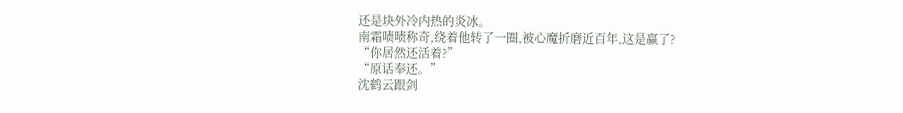还是块外冷内热的炎冰。
南霜啧啧称奇,绕着他转了一圈,被心魔折磨近百年,这是赢了?
“你居然还活着?”
“原话奉还。”
沈鹤云跟剑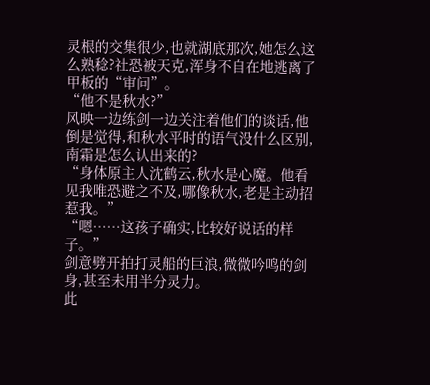灵根的交集很少,也就湖底那次,她怎么这么熟稔?社恐被天克,浑身不自在地逃离了甲板的“审问”。
“他不是秋水?”
风映一边练剑一边关注着他们的谈话,他倒是觉得,和秋水平时的语气没什么区别,南霜是怎么认出来的?
“身体原主人沈鹤云,秋水是心魔。他看见我唯恐避之不及,哪像秋水,老是主动招惹我。”
“嗯……这孩子确实,比较好说话的样子。”
剑意劈开拍打灵船的巨浪,微微吟鸣的剑身,甚至未用半分灵力。
此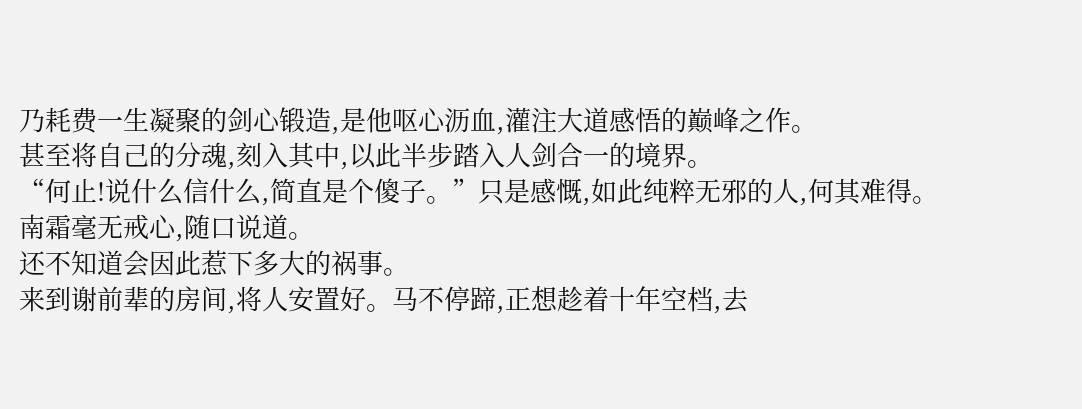乃耗费一生凝聚的剑心锻造,是他呕心沥血,灌注大道感悟的巅峰之作。
甚至将自己的分魂,刻入其中,以此半步踏入人剑合一的境界。
“何止!说什么信什么,简直是个傻子。”只是感慨,如此纯粹无邪的人,何其难得。
南霜毫无戒心,随口说道。
还不知道会因此惹下多大的祸事。
来到谢前辈的房间,将人安置好。马不停蹄,正想趁着十年空档,去